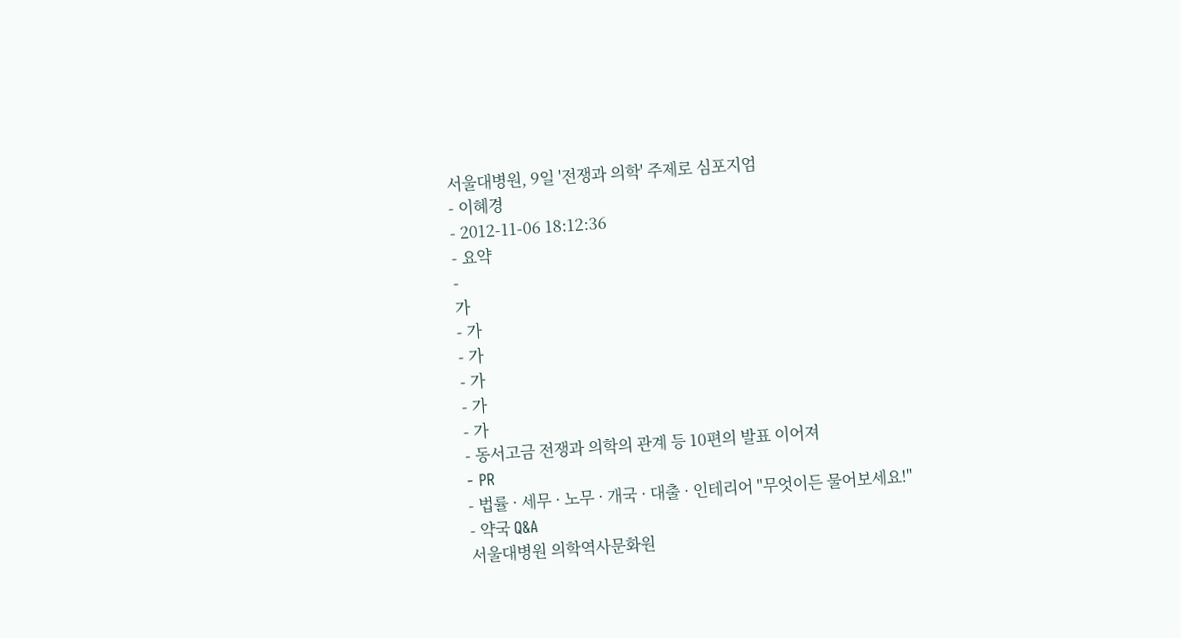서울대병원, 9일 '전쟁과 의학' 주제로 심포지엄
- 이혜경
- 2012-11-06 18:12:36
- 요약
-
가
- 가
- 가
- 가
- 가
- 가
- 동서고금 전쟁과 의학의 관계 등 10편의 발표 이어져
- PR
- 법률 · 세무 · 노무 · 개국 · 대출 · 인테리어 "무엇이든 물어보세요!"
- 약국 Q&A
서울대병원 의학역사문화원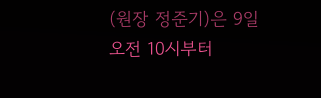(원장 정준기)은 9일 오전 10시부터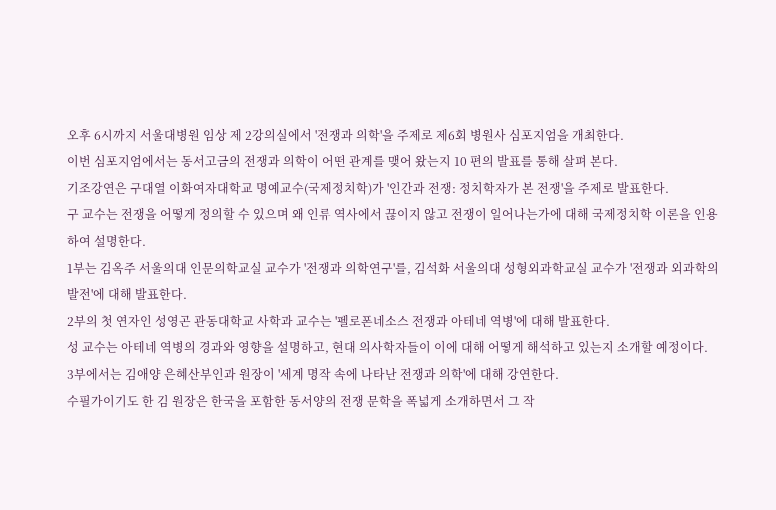오후 6시까지 서울대병원 임상 제 2강의실에서 '전쟁과 의학'을 주제로 제6회 병원사 심포지엄을 개최한다.
이번 심포지엄에서는 동서고금의 전쟁과 의학이 어떤 관계를 맺어 왔는지 10 편의 발표를 통해 살펴 본다.
기조강연은 구대열 이화여자대학교 명예교수(국제정치학)가 '인간과 전쟁: 정치학자가 본 전쟁'을 주제로 발표한다.
구 교수는 전쟁을 어떻게 정의할 수 있으며 왜 인류 역사에서 끊이지 않고 전쟁이 일어나는가에 대해 국제정치학 이론을 인용하여 설명한다.
1부는 김옥주 서울의대 인문의학교실 교수가 '전쟁과 의학연구'를, 김석화 서울의대 성형외과학교실 교수가 '전쟁과 외과학의 발전'에 대해 발표한다.
2부의 첫 연자인 성영곤 관동대학교 사학과 교수는 '펠로폰네소스 전쟁과 아테네 역병'에 대해 발표한다.
성 교수는 아테네 역병의 경과와 영향을 설명하고, 현대 의사학자들이 이에 대해 어떻게 해석하고 있는지 소개할 예정이다.
3부에서는 김애양 은혜산부인과 원장이 '세계 명작 속에 나타난 전쟁과 의학'에 대해 강연한다.
수필가이기도 한 김 원장은 한국을 포함한 동서양의 전쟁 문학을 폭넓게 소개하면서 그 작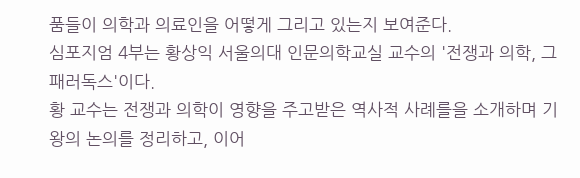품들이 의학과 의료인을 어떻게 그리고 있는지 보여준다.
심포지엄 4부는 황상익 서울의대 인문의학교실 교수의 '전쟁과 의학, 그 패러독스'이다.
황 교수는 전쟁과 의학이 영향을 주고받은 역사적 사례를을 소개하며 기왕의 논의를 정리하고, 이어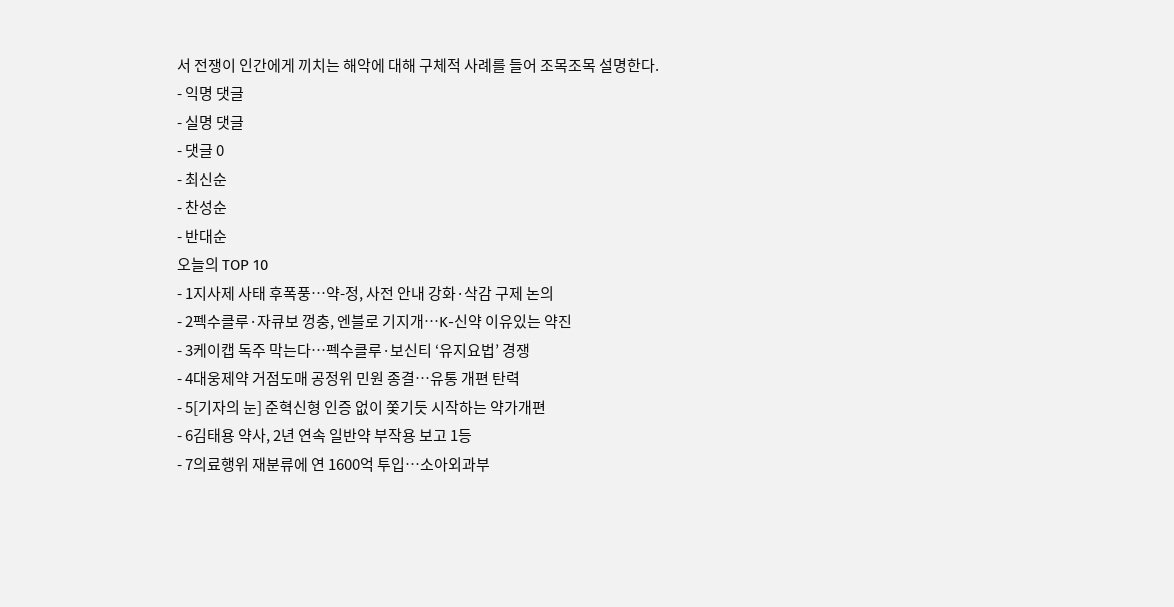서 전쟁이 인간에게 끼치는 해악에 대해 구체적 사례를 들어 조목조목 설명한다.
- 익명 댓글
- 실명 댓글
- 댓글 0
- 최신순
- 찬성순
- 반대순
오늘의 TOP 10
- 1지사제 사태 후폭풍…약-정, 사전 안내 강화·삭감 구제 논의
- 2펙수클루·자큐보 껑충, 엔블로 기지개…K-신약 이유있는 약진
- 3케이캡 독주 막는다…펙수클루·보신티 ‘유지요법’ 경쟁
- 4대웅제약 거점도매 공정위 민원 종결…유통 개편 탄력
- 5[기자의 눈] 준혁신형 인증 없이 쫓기듯 시작하는 약가개편
- 6김태용 약사, 2년 연속 일반약 부작용 보고 1등
- 7의료행위 재분류에 연 1600억 투입…소아외과부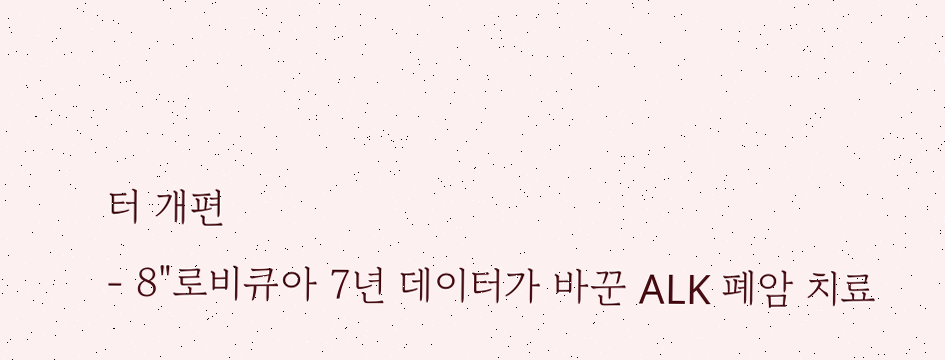터 개편
- 8"로비큐아 7년 데이터가 바꾼 ALK 폐암 치료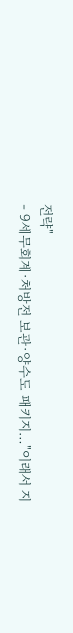전략"
- 9세무회계·처방전 보관·양수도 패키지…"이래서 지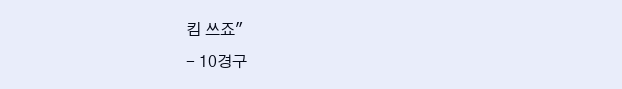킴 쓰죠"
- 10경구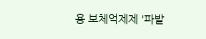용 보체억제제 '파발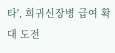타', 희귀신장병 급여 확대 도전